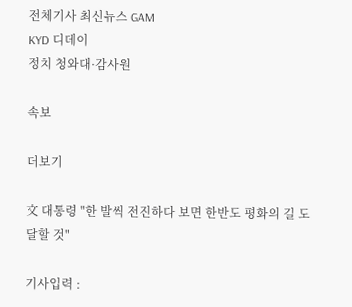전체기사 최신뉴스 GAM
KYD 디데이
정치 청와대·감사원

속보

더보기

文 대통령 "한 발씩 전진하다 보면 한반도 평화의 길 도달할 것"

기사입력 :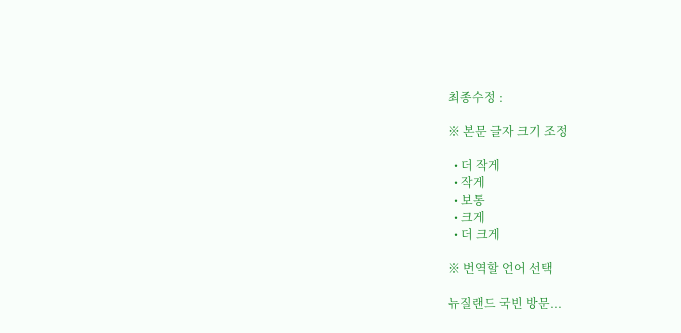최종수정 :

※ 본문 글자 크기 조정

  • 더 작게
  • 작게
  • 보통
  • 크게
  • 더 크게

※ 번역할 언어 선택

뉴질랜드 국빈 방문...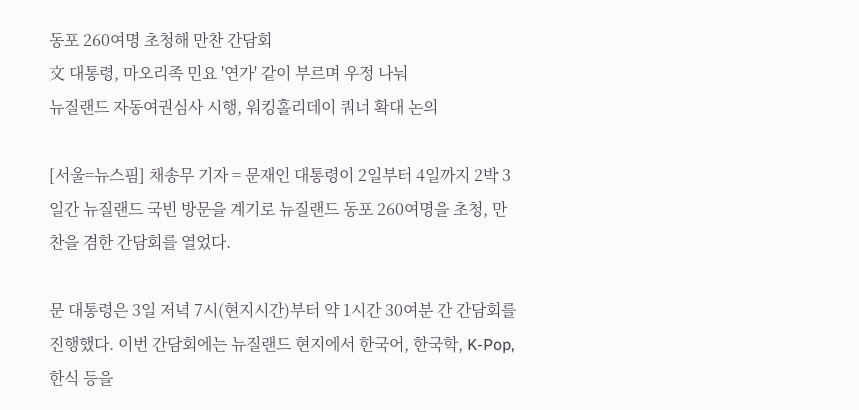동포 260여명 초청해 만찬 간담회
文 대통령, 마오리족 민요 '연가' 같이 부르며 우정 나눠
뉴질랜드 자동여권심사 시행, 워킹홀리데이 쿼너 확대 논의

[서울=뉴스핌] 채송무 기자 = 문재인 대통령이 2일부터 4일까지 2박 3일간 뉴질랜드 국빈 방문을 계기로 뉴질랜드 동포 260여명을 초청, 만찬을 겸한 간담회를 열었다.

문 대통령은 3일 저녁 7시(현지시간)부터 약 1시간 30여분 간 간담회를 진행했다. 이번 간담회에는 뉴질랜드 현지에서 한국어, 한국학, K-Pop, 한식 등을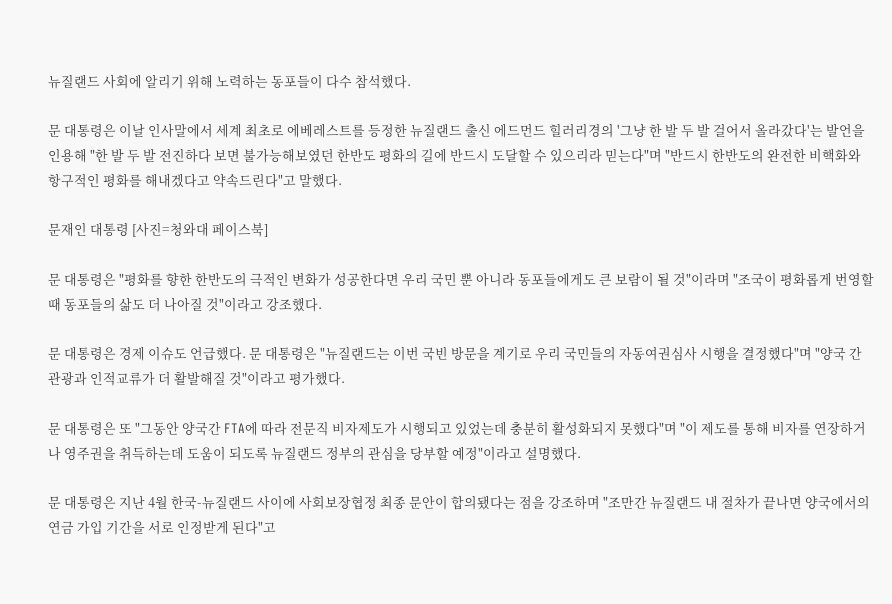뉴질랜드 사회에 알리기 위해 노력하는 동포들이 다수 참석했다.

문 대통령은 이날 인사말에서 세계 최초로 에베레스트를 등정한 뉴질랜드 출신 에드먼드 힐러리경의 '그냥 한 발 두 발 걸어서 올라갔다'는 발언을 인용해 "한 발 두 발 전진하다 보면 불가능해보였던 한반도 평화의 길에 반드시 도달할 수 있으리라 믿는다"며 "반드시 한반도의 완전한 비핵화와 항구적인 평화를 해내겠다고 약속드린다"고 말했다.

문재인 대통령 [사진=청와대 페이스북]

문 대통령은 "평화를 향한 한반도의 극적인 변화가 성공한다면 우리 국민 뿐 아니라 동포들에게도 큰 보람이 될 것"이라며 "조국이 평화롭게 번영할 때 동포들의 삶도 더 나아질 것"이라고 강조했다.

문 대통령은 경제 이슈도 언급했다. 문 대통령은 "뉴질랜드는 이번 국빈 방문을 계기로 우리 국민들의 자동여권심사 시행을 결정했다"며 "양국 간 관광과 인적교류가 더 활발해질 것"이라고 평가했다.

문 대통령은 또 "그동안 양국간 FTA에 따라 전문직 비자제도가 시행되고 있었는데 충분히 활성화되지 못했다"며 "이 제도를 통해 비자를 연장하거나 영주권을 취득하는데 도움이 되도록 뉴질랜드 정부의 관심을 당부할 예정"이라고 설명했다.

문 대통령은 지난 4월 한국-뉴질랜드 사이에 사회보장협정 최종 문안이 합의됐다는 점을 강조하며 "조만간 뉴질랜드 내 절차가 끝나면 양국에서의 연금 가입 기간을 서로 인정받게 된다"고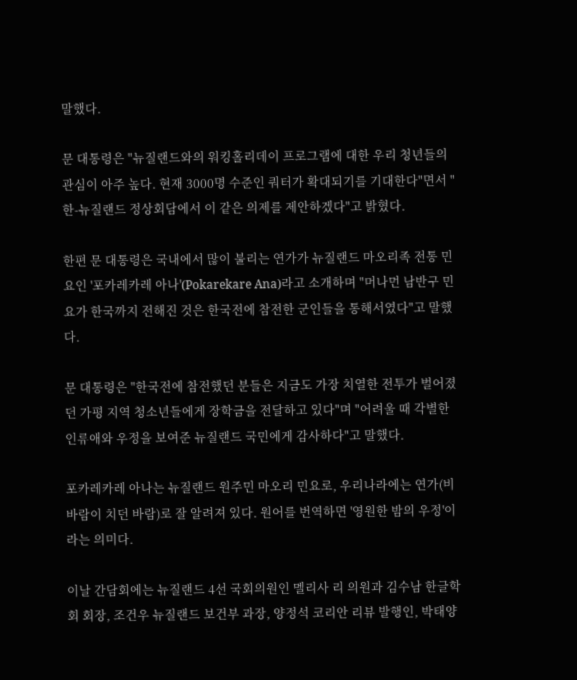말했다.

문 대통령은 "뉴질랜드와의 워킹홀리데이 프로그램에 대한 우리 청년들의 관심이 아주 높다. 현재 3000명 수준인 쿼터가 확대되기를 기대한다"면서 "한-뉴질랜드 정상회담에서 이 같은 의제를 제안하겠다"고 밝혔다.

한편 문 대통령은 국내에서 많이 불리는 연가가 뉴질랜드 마오리족 전통 민요인 '포카레카레 아나'(Pokarekare Ana)라고 소개하며 "머나먼 남반구 민요가 한국까지 전해진 것은 한국전에 참전한 군인들을 통해서였다"고 말했다.

문 대통령은 "한국전에 참전했던 분들은 지금도 가장 치열한 전투가 벌어졌던 가평 지역 청소년들에게 장학금을 전달하고 있다"며 "어려울 때 각별한 인류애와 우정을 보여준 뉴질랜드 국민에게 감사하다"고 말했다.

포카레카레 아나는 뉴질랜드 원주민 마오리 민요로, 우리나라에는 연가(비바람이 치던 바람)로 잘 알려져 있다. 원어를 번역하면 '영원한 밤의 우정'이라는 의미다.

이날 간담회에는 뉴질랜드 4선 국회의원인 멜리사 리 의원과 김수남 한글학회 회장, 조건우 뉴질랜드 보건부 과장, 양정석 코리안 리뷰 발행인, 박태양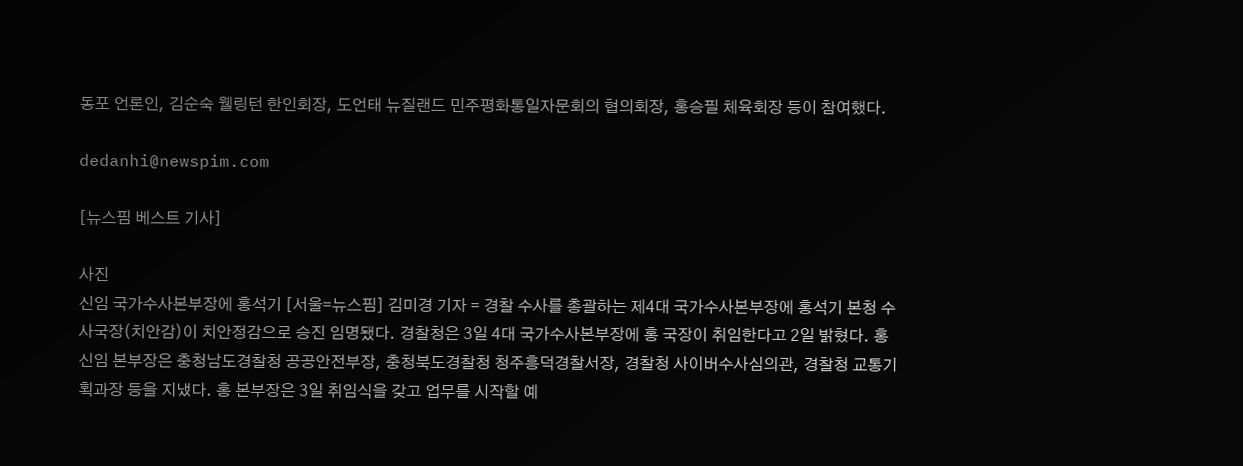동포 언론인, 김순숙 웰링턴 한인회장, 도언태 뉴질랜드 민주평화통일자문회의 협의회장, 홍승필 체육회장 등이 참여했다.

dedanhi@newspim.com

[뉴스핌 베스트 기사]

사진
신임 국가수사본부장에 홍석기 [서울=뉴스핌] 김미경 기자 = 경찰 수사를 총괄하는 제4대 국가수사본부장에 홍석기 본청 수사국장(치안감)이 치안정감으로 승진 임명됐다. 경찰청은 3일 4대 국가수사본부장에 홍 국장이 취임한다고 2일 밝혔다. 홍 신임 본부장은 충청남도경찰청 공공안전부장, 충청북도경찰청 청주흥덕경찰서장, 경찰청 사이버수사심의관, 경찰청 교통기획과장 등을 지냈다. 홍 본부장은 3일 취임식을 갖고 업무를 시작할 예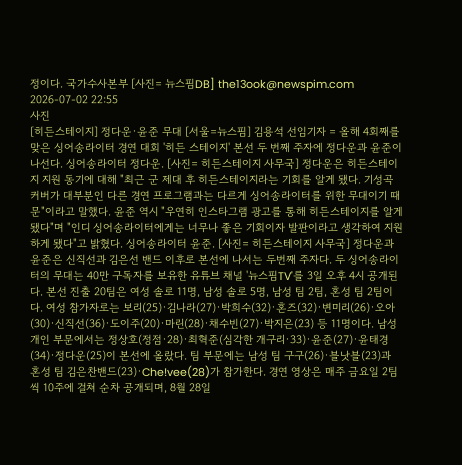정이다. 국가수사본부 [사진= 뉴스핌DB] the13ook@newspim.com 2026-07-02 22:55
사진
[히든스테이지] 정다운·윤준 무대 [서울=뉴스핌] 김용석 선임기자 = 올해 4회째를 맞은 싱어송라이터 경연 대회 '히든 스테이지' 본선 두 번째 주자에 정다운과 윤준이 나선다. 싱어송라이터 정다운. [사진= 히든스테이지 사무국] 정다운은 히든스테이지 지원 동기에 대해 "최근 군 제대 후 히든스테이지라는 기회를 알게 됐다. 기성곡 커버가 대부분인 다른 경연 프로그램과는 다르게 싱어송라이터를 위한 무대이기 때문"이라고 말했다. 윤준 역시 "우연히 인스타그램 광고를 통해 히든스테이지를 알게 됐다"며 "인디 싱어송라이터에게는 너무나 좋은 기회이자 발판이라고 생각하여 지원하게 됐다"고 밝혔다. 싱어송라이터 윤준. [사진= 히든스테이지 사무국] 정다운과 윤준은 신직선과 김은선 밴드 이후로 본선에 나서는 두번째 주자다. 두 싱어송라이터의 무대는 40만 구독자를 보유한 유튜브 채널 '뉴스핌TV'를 3일 오후 4시 공개된다. 본선 진출 20팀은 여성 솔로 11명, 남성 솔로 5명, 남성 팀 2팀, 혼성 팀 2팀이다. 여성 참가자로는 보리(25)·김나라(27)·박희수(32)·혼즈(32)·변미리(26)·오아(30)·신직선(36)·도이주(20)·마린(28)·채수빈(27)·박지은(23) 등 11명이다. 남성 개인 부문에서는 정상호(정점·28)·최혁준(심각한 개구리·33)·윤준(27)·윤태경(34)·정다운(25)이 본선에 올랐다. 팀 부문에는 남성 팀 구구(26)·블낫블(23)과 혼성 팀 김은찬밴드(23)·Che!vee(28)가 참가한다. 경연 영상은 매주 금요일 2팀씩 10주에 걸쳐 순차 공개되며, 8월 28일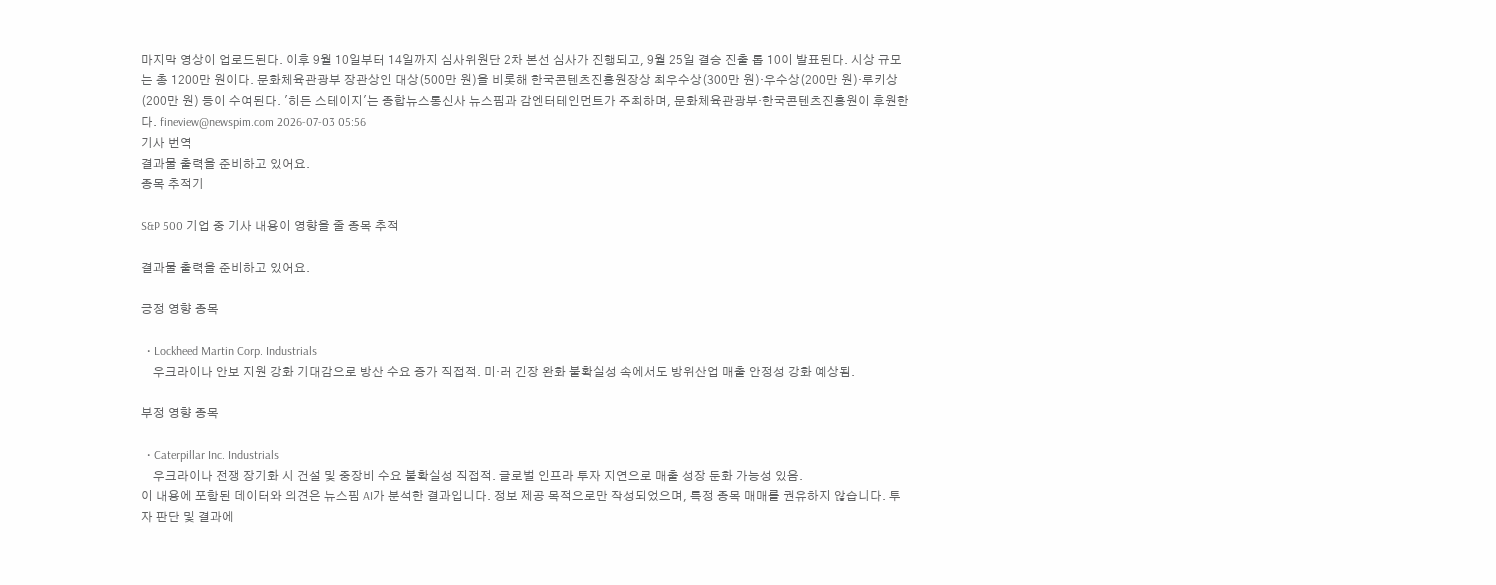마지막 영상이 업로드된다. 이후 9월 10일부터 14일까지 심사위원단 2차 본선 심사가 진행되고, 9월 25일 결승 진출 톱 10이 발표된다. 시상 규모는 총 1200만 원이다. 문화체육관광부 장관상인 대상(500만 원)을 비롯해 한국콘텐츠진흥원장상 최우수상(300만 원)·우수상(200만 원)·루키상(200만 원) 등이 수여된다. '히든 스테이지'는 종합뉴스통신사 뉴스핌과 감엔터테인먼트가 주최하며, 문화체육관광부·한국콘텐츠진흥원이 후원한다. fineview@newspim.com 2026-07-03 05:56
기사 번역
결과물 출력을 준비하고 있어요.
종목 추적기

S&P 500 기업 중 기사 내용이 영향을 줄 종목 추적

결과물 출력을 준비하고 있어요.

긍정 영향 종목

  • Lockheed Martin Corp. Industrials
    우크라이나 안보 지원 강화 기대감으로 방산 수요 증가 직접적. 미·러 긴장 완화 불확실성 속에서도 방위산업 매출 안정성 강화 예상됨.

부정 영향 종목

  • Caterpillar Inc. Industrials
    우크라이나 전쟁 장기화 시 건설 및 중장비 수요 불확실성 직접적. 글로벌 인프라 투자 지연으로 매출 성장 둔화 가능성 있음.
이 내용에 포함된 데이터와 의견은 뉴스핌 AI가 분석한 결과입니다. 정보 제공 목적으로만 작성되었으며, 특정 종목 매매를 권유하지 않습니다. 투자 판단 및 결과에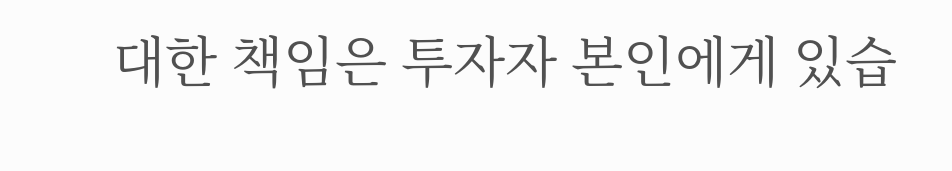대한 책임은 투자자 본인에게 있습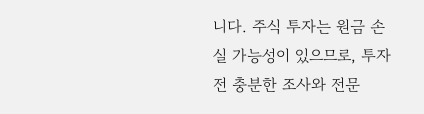니다. 주식 투자는 원금 손실 가능성이 있으므로, 투자 전 충분한 조사와 전문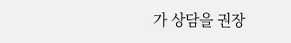가 상담을 권장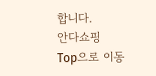합니다.
안다쇼핑
Top으로 이동